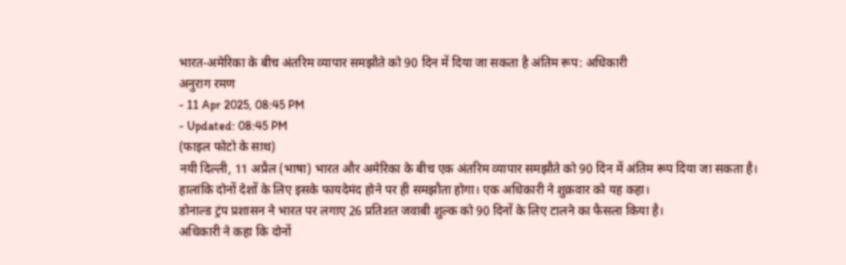भारत-अमेरिका के बीच अंतरिम व्यापार समझौते को 90 दिन में दिया जा सकता है अंतिम रूप: अधिकारी
अनुराग रमण
- 11 Apr 2025, 08:45 PM
- Updated: 08:45 PM
(फाइल फोटो के साथ)
नयी दिल्ली, 11 अप्रैल (भाषा) भारत और अमेरिका के बीच एक अंतरिम व्यापार समझौते को 90 दिन में अंतिम रूप दिया जा सकता है। हालांकि दोनों देशों के लिए इसके फायदेमंद होने पर ही समझौता होगा। एक अधिकारी ने शुक्रवार को यह कहा।
डोनाल्ड ट्रंप प्रशासन ने भारत पर लगाए 26 प्रतिशत जवाबी शुल्क को 90 दिनों के लिए टालने का फैसला किया है।
अधिकारी ने कहा कि दोनों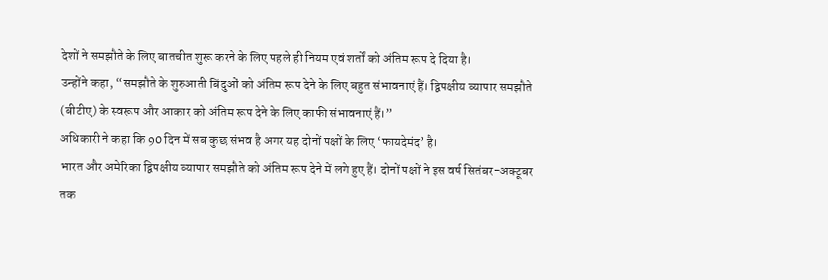देशों ने समझौते के लिए बातचीत शुरू करने के लिए पहले ही नियम एवं शर्तों को अंतिम रूप दे दिया है।
उन्होंने कहा, “समझौते के शुरुआती बिंदुओं को अंतिम रूप देने के लिए बहुत संभावनाएं हैं। द्विपक्षीय व्यापार समझौते (बीटीए) के स्वरूप और आकार को अंतिम रूप देने के लिए काफी संभावनाएं हैं।”
अधिकारी ने कहा कि 90 दिन में सब कुछ संभव है अगर यह दोनों पक्षों के लिए ‘फायदेमंद’ है।
भारत और अमेरिका द्विपक्षीय व्यापार समझौते को अंतिम रूप देने में लगे हुए हैं। दोनों पक्षों ने इस वर्ष सितंबर-अक्टूबर तक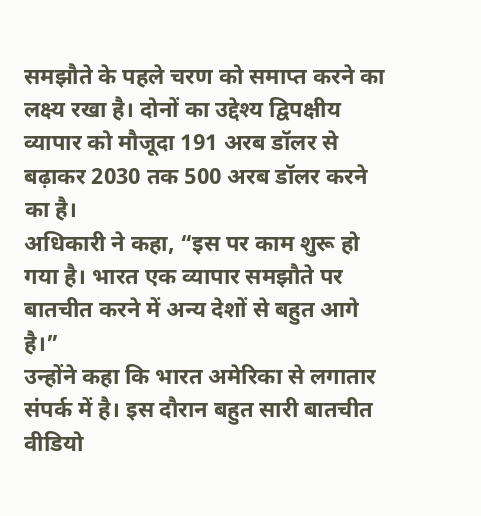समझौते के पहले चरण को समाप्त करने का लक्ष्य रखा है। दोनों का उद्देश्य द्विपक्षीय व्यापार को मौजूदा 191 अरब डॉलर से बढ़ाकर 2030 तक 500 अरब डॉलर करने का है।
अधिकारी ने कहा, “इस पर काम शुरू हो गया है। भारत एक व्यापार समझौते पर बातचीत करने में अन्य देशों से बहुत आगे है।”
उन्होंने कहा कि भारत अमेरिका से लगातार संपर्क में है। इस दौरान बहुत सारी बातचीत वीडियो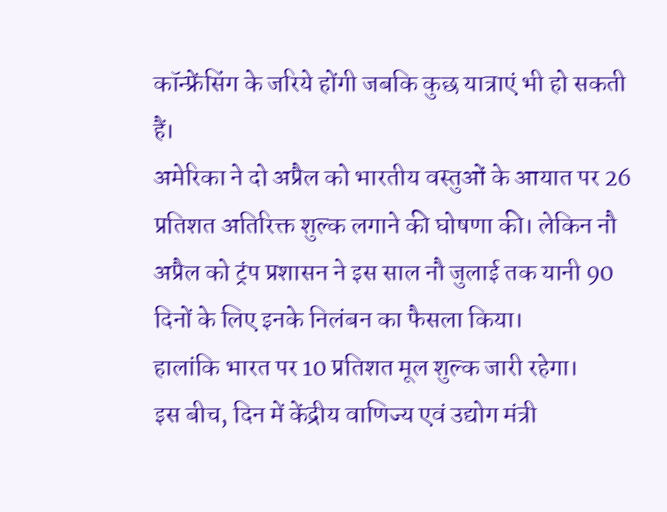कॉन्फ्रेंसिंग के जरिये होंगी जबकि कुछ यात्राएं भी हो सकती हैं।
अमेरिका ने दो अप्रैल को भारतीय वस्तुओं के आयात पर 26 प्रतिशत अतिरिक्त शुल्क लगाने की घोषणा की। लेकिन नौ अप्रैल को ट्रंप प्रशासन ने इस साल नौ जुलाई तक यानी 90 दिनों के लिए इनके निलंबन का फैसला किया।
हालांकि भारत पर 10 प्रतिशत मूल शुल्क जारी रहेगा।
इस बीच, दिन में केंद्रीय वाणिज्य एवं उद्योग मंत्री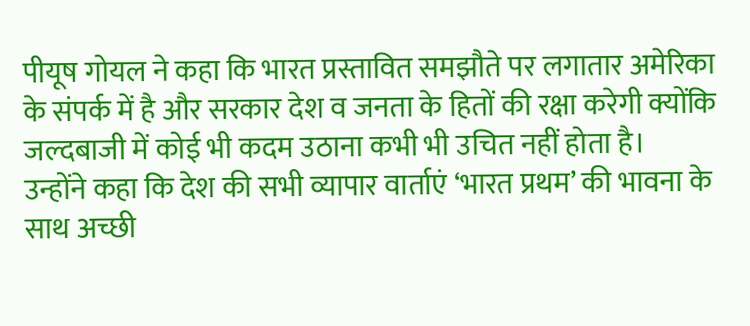पीयूष गोयल ने कहा कि भारत प्रस्तावित समझौते पर लगातार अमेरिका के संपर्क में है और सरकार देश व जनता के हितों की रक्षा करेगी क्योंकि जल्दबाजी में कोई भी कदम उठाना कभी भी उचित नहीं होता है।
उन्होंने कहा कि देश की सभी व्यापार वार्ताएं ‘भारत प्रथम’ की भावना के साथ अच्छी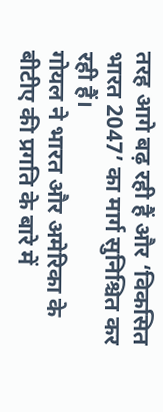तरह आगे बढ़ रही हैं और ‘विकसित भारत 2047’ का मार्ग सुनिश्चित कर रही हैं।
गोयल ने भारत और अमेरिका के बीटीए की प्रगति के बारे में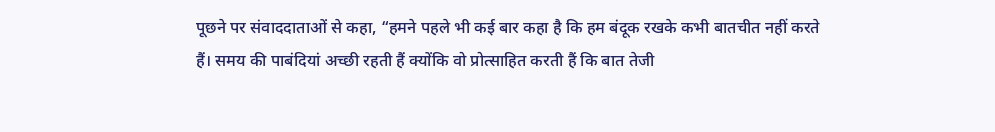पूछने पर संवाददाताओं से कहा, “हमने पहले भी कई बार कहा है कि हम बंदूक रखके कभी बातचीत नहीं करते हैं। समय की पाबंदियां अच्छी रहती हैं क्योंकि वो प्रोत्साहित करती हैं कि बात तेजी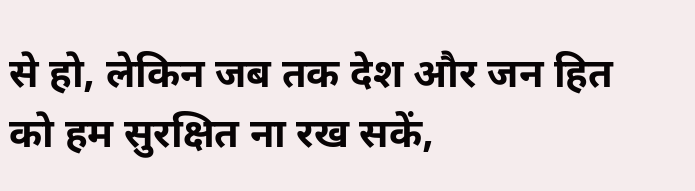से हो, लेकिन जब तक देश और जन हित को हम सुरक्षित ना रख सकें,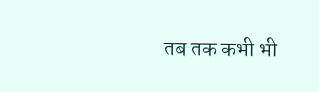तब तक कभी भी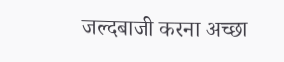जल्दबाजी करना अच्छा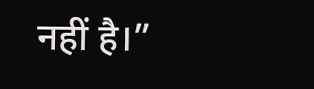नहीं है।”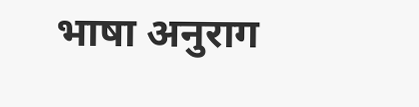भाषा अनुराग